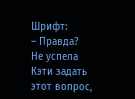Шрифт:
– Правда?
Не успела Кэти задать этот вопрос,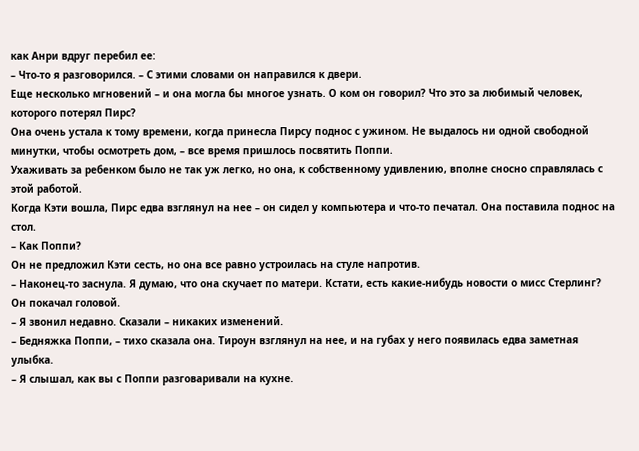как Анри вдруг перебил ее:
– Что-то я разговорился. – С этими словами он направился к двери.
Еще несколько мгновений – и она могла бы многое узнать. О ком он говорил? Что это за любимый человек, которого потерял Пирс?
Она очень устала к тому времени, когда принесла Пирсу поднос с ужином. Не выдалось ни одной свободной минутки, чтобы осмотреть дом, – все время пришлось посвятить Поппи.
Ухаживать за ребенком было не так уж легко, но она, к собственному удивлению, вполне сносно справлялась с этой работой.
Когда Кэти вошла, Пирс едва взглянул на нее – он сидел у компьютера и что-то печатал. Она поставила поднос на стол.
– Как Поппи?
Он не предложил Кэти сесть, но она все равно устроилась на стуле напротив.
– Наконец-то заснула. Я думаю, что она скучает по матери. Кстати, есть какие-нибудь новости о мисс Стерлинг?
Он покачал головой.
– Я звонил недавно. Сказали – никаких изменений.
– Бедняжка Поппи, – тихо сказала она. Тироун взглянул на нее, и на губах у него появилась едва заметная улыбка.
– Я слышал, как вы с Поппи разговаривали на кухне.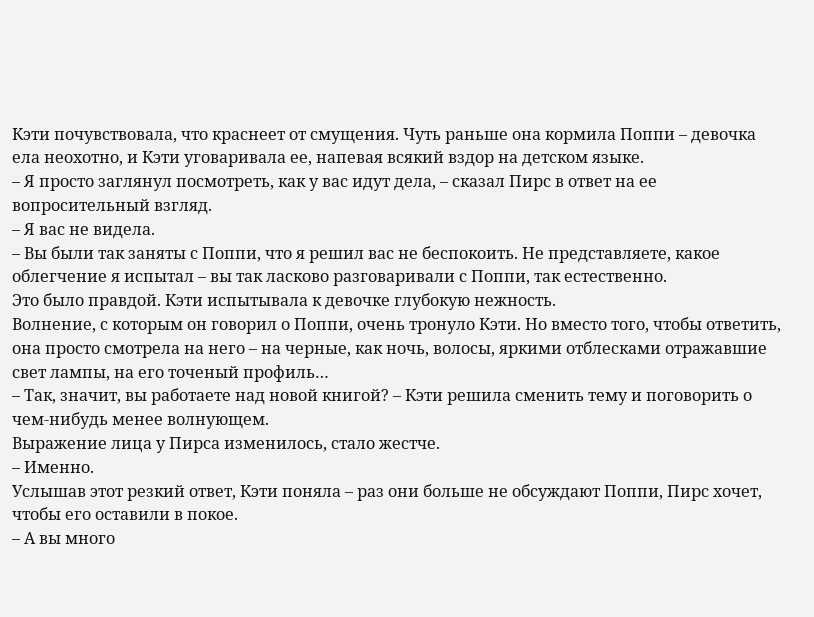Кэти почувствовала, что краснеет от смущения. Чуть раньше она кормила Поппи – девочка ела неохотно, и Кэти уговаривала ее, напевая всякий вздор на детском языке.
– Я просто заглянул посмотреть, как у вас идут дела, – сказал Пирс в ответ на ее вопросительный взгляд.
– Я вас не видела.
– Вы были так заняты с Поппи, что я решил вас не беспокоить. Не представляете, какое облегчение я испытал – вы так ласково разговаривали с Поппи, так естественно.
Это было правдой. Кэти испытывала к девочке глубокую нежность.
Волнение, с которым он говорил о Поппи, очень тронуло Кэти. Но вместо того, чтобы ответить, она просто смотрела на него – на черные, как ночь, волосы, яркими отблесками отражавшие свет лампы, на его точеный профиль…
– Так, значит, вы работаете над новой книгой? – Кэти решила сменить тему и поговорить о чем-нибудь менее волнующем.
Выражение лица у Пирса изменилось, стало жестче.
– Именно.
Услышав этот резкий ответ, Кэти поняла – раз они больше не обсуждают Поппи, Пирс хочет, чтобы его оставили в покое.
– А вы много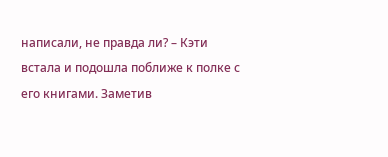написали, не правда ли? – Кэти встала и подошла поближе к полке с его книгами. Заметив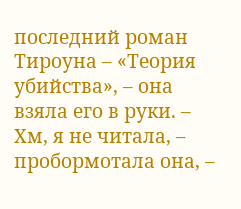последний роман Тироуна – «Теория убийства», – она взяла его в руки. – Хм, я не читала, – пробормотала она, –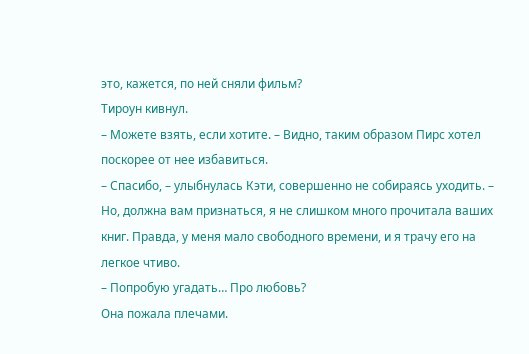это, кажется, по ней сняли фильм?
Тироун кивнул.
– Можете взять, если хотите. – Видно, таким образом Пирс хотел поскорее от нее избавиться.
– Спасибо, – улыбнулась Кэти, совершенно не собираясь уходить. – Но, должна вам признаться, я не слишком много прочитала ваших книг. Правда, у меня мало свободного времени, и я трачу его на легкое чтиво.
– Попробую угадать… Про любовь?
Она пожала плечами.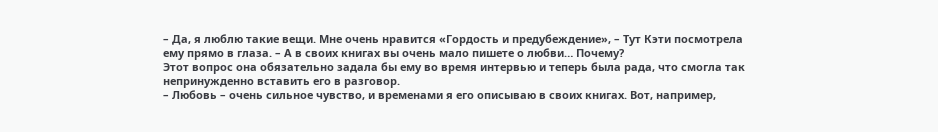– Да, я люблю такие вещи. Мне очень нравится «Гордость и предубеждение», – Тут Кэти посмотрела ему прямо в глаза. – А в своих книгах вы очень мало пишете о любви… Почему?
Этот вопрос она обязательно задала бы ему во время интервью и теперь была рада, что смогла так непринужденно вставить его в разговор.
– Любовь – очень сильное чувство, и временами я его описываю в своих книгах. Вот, например,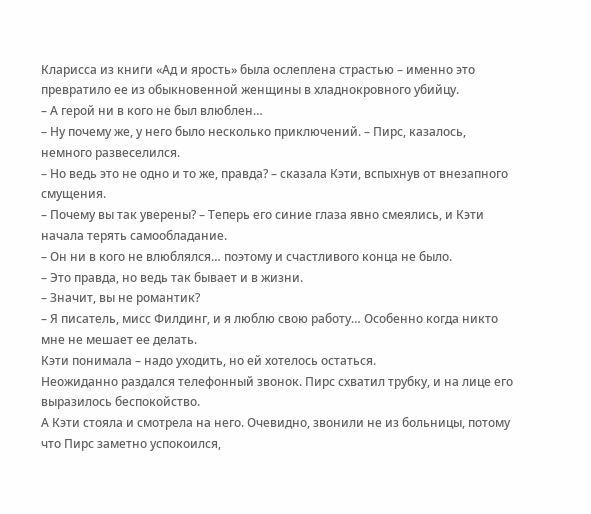Кларисса из книги «Ад и ярость» была ослеплена страстью – именно это превратило ее из обыкновенной женщины в хладнокровного убийцу.
– А герой ни в кого не был влюблен…
– Ну почему же, у него было несколько приключений. – Пирс, казалось, немного развеселился.
– Но ведь это не одно и то же, правда? – сказала Кэти, вспыхнув от внезапного смущения.
– Почему вы так уверены? – Теперь его синие глаза явно смеялись, и Кэти начала терять самообладание.
– Он ни в кого не влюблялся… поэтому и счастливого конца не было.
– Это правда, но ведь так бывает и в жизни.
– Значит, вы не романтик?
– Я писатель, мисс Филдинг, и я люблю свою работу… Особенно когда никто мне не мешает ее делать.
Кэти понимала – надо уходить, но ей хотелось остаться.
Неожиданно раздался телефонный звонок. Пирс схватил трубку, и на лице его выразилось беспокойство.
А Кэти стояла и смотрела на него. Очевидно, звонили не из больницы, потому что Пирс заметно успокоился,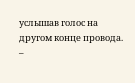услышав голос на другом конце провода.
–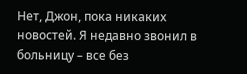Нет, Джон, пока никаких новостей. Я недавно звонил в больницу – все без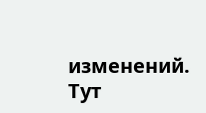изменений.
Тут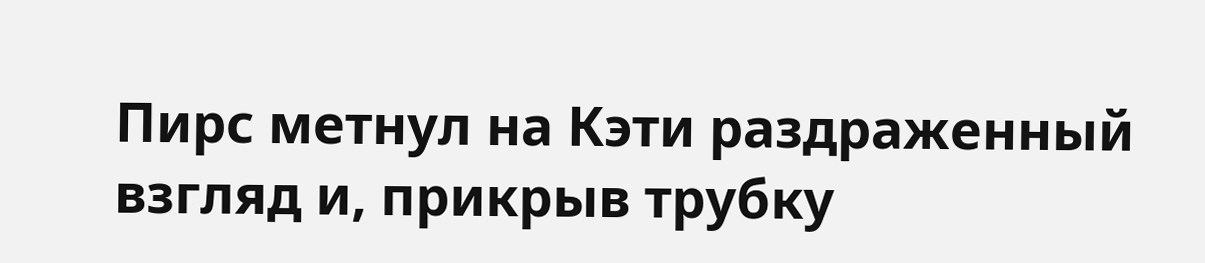Пирс метнул на Кэти раздраженный взгляд и, прикрыв трубку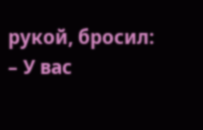рукой, бросил:
– У вас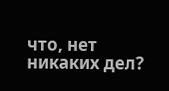что, нет никаких дел?